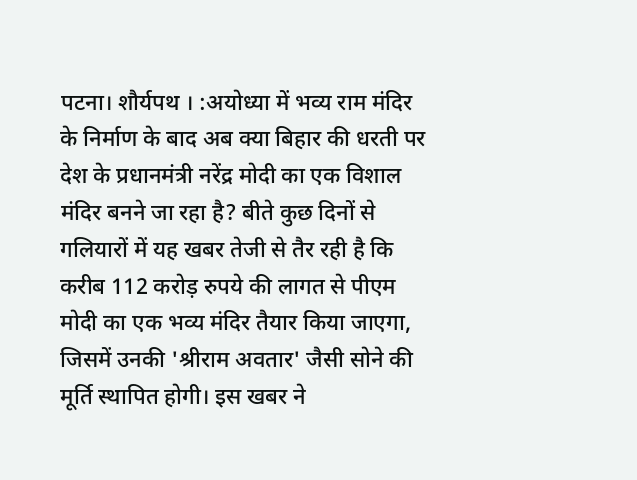पटना। शौर्यपथ । :अयोध्या में भव्य राम मंदिर के निर्माण के बाद अब क्या बिहार की धरती पर देश के प्रधानमंत्री नरेंद्र मोदी का एक विशाल मंदिर बनने जा रहा है? बीते कुछ दिनों से गलियारों में यह खबर तेजी से तैर रही है कि करीब 112 करोड़ रुपये की लागत से पीएम मोदी का एक भव्य मंदिर तैयार किया जाएगा, जिसमें उनकी 'श्रीराम अवतार' जैसी सोने की मूर्ति स्थापित होगी। इस खबर ने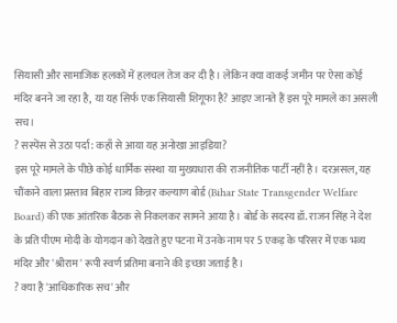सियासी और सामाजिक हलकों में हलचल तेज कर दी है। लेकिन क्या वाकई जमीन पर ऐसा कोई मंदिर बनने जा रहा है, या यह सिर्फ एक सियासी शिगूफा है? आइए जानते हैं इस पूरे मामले का असली सच।
? सस्पेंस से उठा पर्दा: कहाँ से आया यह अनोखा आइडिया?
इस पूरे मामले के पीछे कोई धार्मिक संस्था या मुख्यधारा की राजनीतिक पार्टी नहीं है। दरअसल, यह चौंकाने वाला प्रस्ताव बिहार राज्य किन्नर कल्याण बोर्ड (Bihar State Transgender Welfare Board) की एक आंतरिक बैठक से निकलकर सामने आया है। बोर्ड के सदस्य डॉ. राजन सिंह ने देश के प्रति पीएम मोदी के योगदान को देखते हुए पटना में उनके नाम पर 5 एकड़ के परिसर में एक भव्य मंदिर और 'श्रीराम' रूपी स्वर्ण प्रतिमा बनाने की इच्छा जताई है।
? क्या है 'आधिकारिक सच' और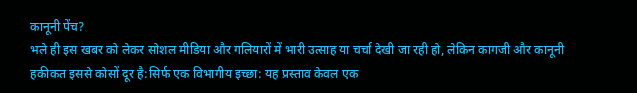कानूनी पेंच?
भले ही इस खबर को लेकर सोशल मीडिया और गलियारों में भारी उत्साह या चर्चा देखी जा रही हो, लेकिन कागजी और कानूनी हकीकत इससे कोसों दूर है:सिर्फ एक विभागीय इच्छा: यह प्रस्ताव केवल एक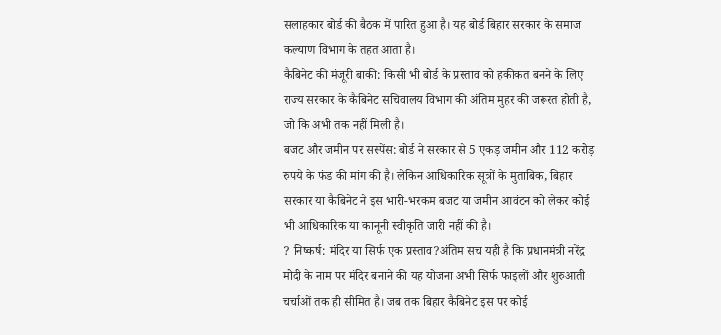सलाहकार बोर्ड की बैठक में पारित हुआ है। यह बोर्ड बिहार सरकार के समाज कल्याण विभाग के तहत आता है।
कैबिनेट की मंजूरी बाकी: किसी भी बोर्ड के प्रस्ताव को हकीकत बनने के लिए राज्य सरकार के कैबिनेट सचिवालय विभाग की अंतिम मुहर की जरूरत होती है, जो कि अभी तक नहीं मिली है।
बजट और जमीन पर सस्पेंस: बोर्ड ने सरकार से 5 एकड़ जमीन और 112 करोड़ रुपये के फंड की मांग की है। लेकिन आधिकारिक सूत्रों के मुताबिक, बिहार सरकार या कैबिनेट ने इस भारी-भरकम बजट या जमीन आवंटन को लेकर कोई भी आधिकारिक या कानूनी स्वीकृति जारी नहीं की है।
? निष्कर्ष: मंदिर या सिर्फ एक प्रस्ताव?अंतिम सच यही है कि प्रधानमंत्री नरेंद्र मोदी के नाम पर मंदिर बनाने की यह योजना अभी सिर्फ फाइलों और शुरुआती चर्चाओं तक ही सीमित है। जब तक बिहार कैबिनेट इस पर कोई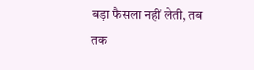बड़ा फैसला नहीं लेती, तब तक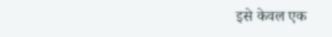इसे केवल एक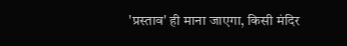'प्रस्ताव' ही माना जाएगा, किसी मंदिर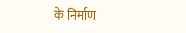के निर्माण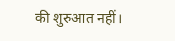की शुरुआत नहीं।